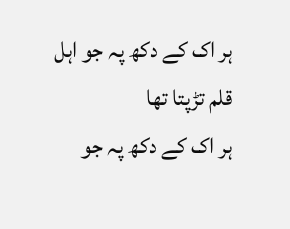ہر اک کے دکھ پہ جو اہل قلم تڑپتا تھا
ہر اک کے دکھ پہ جو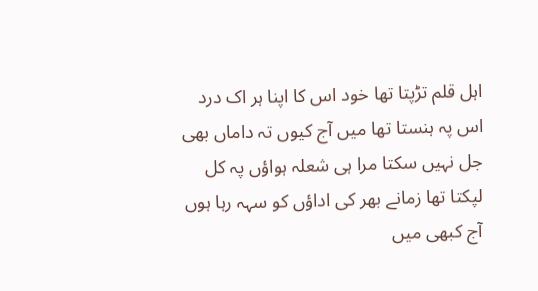اہل قلم تڑپتا تھا خود اس کا اپنا ہر اک درد اس پہ ہنستا تھا میں آج کیوں تہ داماں بھی جل نہیں سکتا مرا ہی شعلہ ہواؤں پہ کل لپکتا تھا زمانے بھر کی اداؤں کو سہہ رہا ہوں آج کبھی میں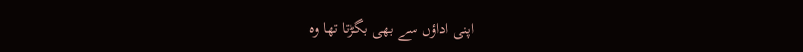اپنی اداؤں سے بھی بگڑتا تھا وہ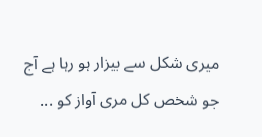میری شکل سے بیزار ہو رہا ہے آج جو شخص کل مری آواز کو ...